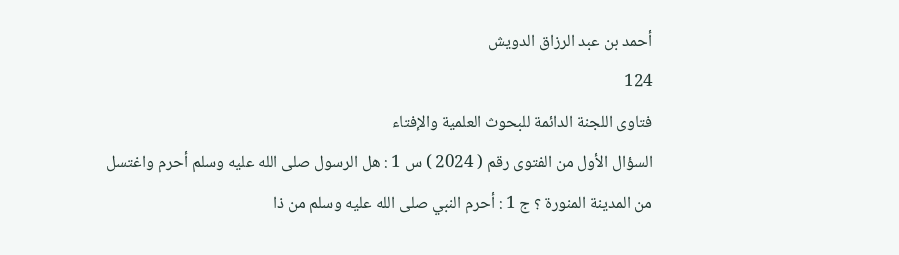أحمد بن عبد الرزاق الدويش
124
فتاوى اللجنة الدائمة للبحوث العلمية والإفتاء
السؤال الأول من الفتوى رقم ( 2024 ) س 1 : هل الرسول صلى الله عليه وسلم أحرم واغتسل من المدينة المنورة ؟ ج 1 : أحرم النبي صلى الله عليه وسلم من ذا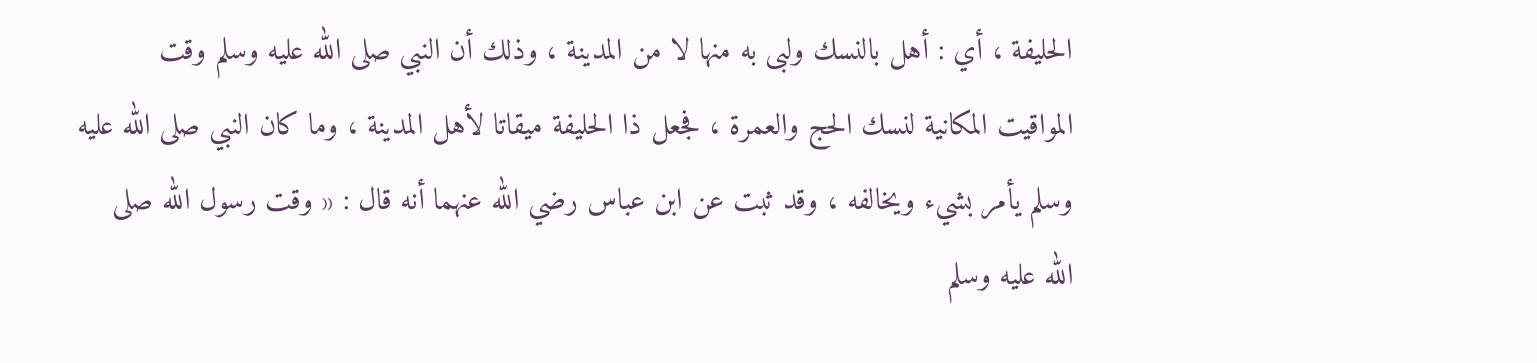الحليفة ، أي : أهل بالنسك ولبى به منها لا من المدينة ، وذلك أن النبي صلى الله عليه وسلم وقت المواقيت المكانية لنسك الحج والعمرة ، فجعل ذا الحليفة ميقاتا لأهل المدينة ، وما كان النبي صلى الله عليه وسلم يأمر بشيء ويخالفه ، وقد ثبت عن ابن عباس رضي الله عنهما أنه قال : « وقت رسول الله صلى الله عليه وسلم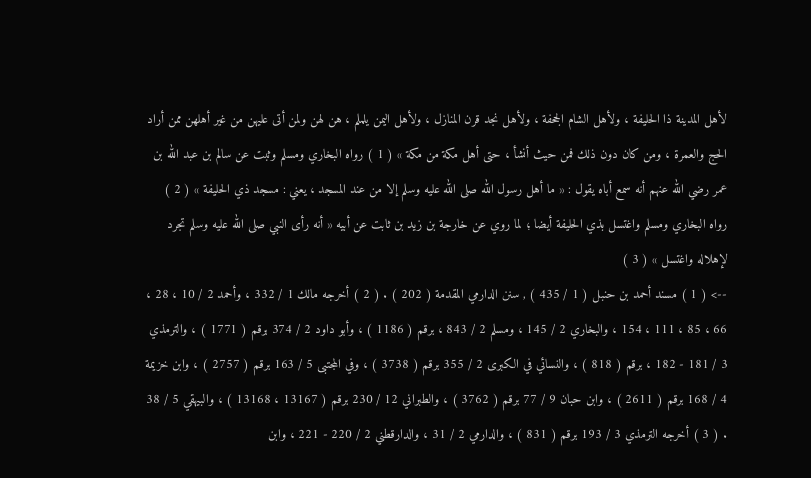لأهل المدينة ذا الحليفة ، ولأهل الشام الجحفة ، ولأهل نجد قرن المنازل ، ولأهل اليمن يلملم ، هن لهن ولمن أتى عليهن من غير أهلهن ممن أراد الحج والعمرة ، ومن كان دون ذلك فمن حيث أنشأ ، حتى أهل مكة من مكة » ( 1 ) رواه البخاري ومسلم وثبت عن سالم بن عبد الله بن عمر رضي الله عنهم أنه سمع أباه يقول : « ما أهل رسول الله صلى الله عليه وسلم إلا من عند المسجد ، يعني : مسجد ذي الحليفة » ( 2 ) رواه البخاري ومسلم واغتسل بذي الحليفة أيضا ؛ لما روي عن خارجة بن زيد بن ثابت عن أبيه « أنه رأى النبي صلى الله عليه وسلم تجرد لإهلاله واغتسل » ( 3 )
--> ( 1 ) مسند أحمد بن حنبل ( 1 / 435 ) , سنن الدارمي المقدمة ( 202 ) . ( 2 ) أخرجه مالك 1 / 332 ، وأحمد 2 / 10 ، 28 ، 66 ، 85 ، 111 ، 154 ، والبخاري 2 / 145 ، ومسلم 2 / 843 ، برقم ( 1186 ) ، وأبو داود 2 / 374 برقم ( 1771 ) ، والترمذي 3 / 181 - 182 ، برقم ( 818 ) ، والنسائي في الكبرى 2 / 355 برقم ( 3738 ) ، وفي المجتبى 5 / 163 برقم ( 2757 ) ، وابن خزيمة 4 / 168 برقم ( 2611 ) ، وابن حبان 9 / 77 برقم ( 3762 ) ، والطبراني 12 / 230 برقم ( 13167 ، 13168 ) ، والبيهقي 5 / 38 . ( 3 ) أخرجه الترمذي 3 / 193 برقم ( 831 ) ، والدارمي 2 / 31 ، والدارقطني 2 / 220 - 221 ، وابن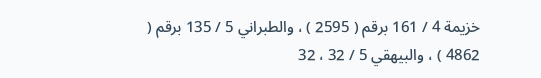خزيمة 4 / 161 برقم ( 2595 ) ، والطبراني 5 / 135 برقم ( 4862 ) ، والبيهقي 5 / 32 ، 32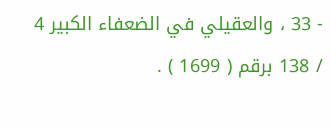- 33 ، والعقيلي في الضعفاء الكبير 4 / 138 برقم ( 1699 ) .